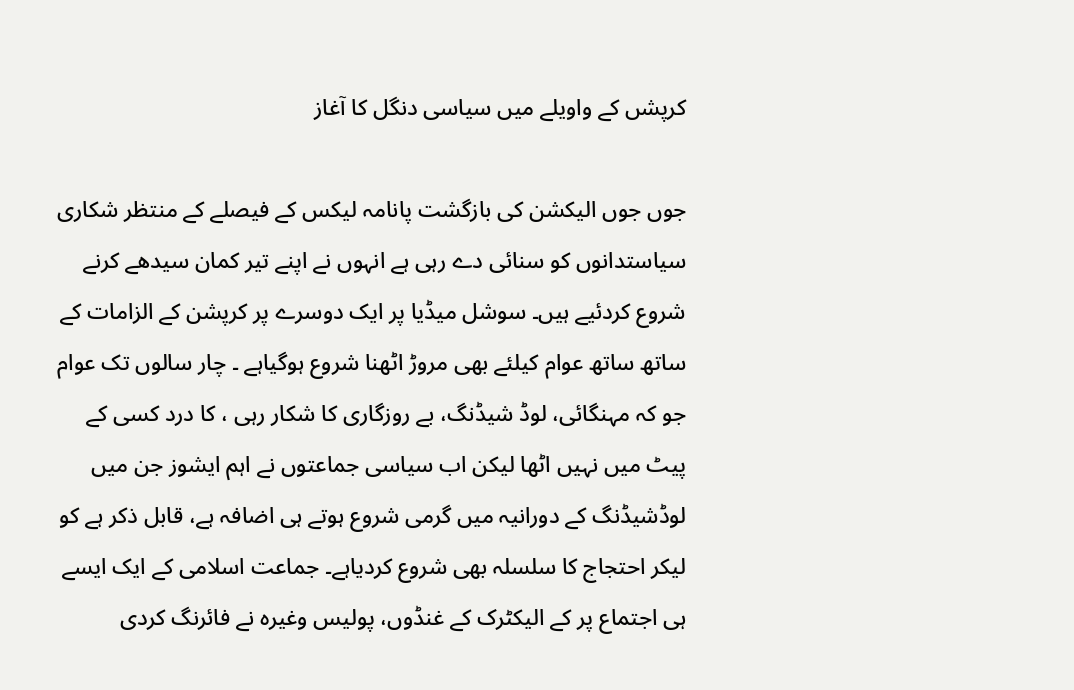کرپشں کے واویلے میں سیاسی دنگل کا آغاز

جوں جوں الیکشن کی بازگشت پانامہ لیکس کے فیصلے کے منتظر شکاری سیاستدانوں کو سنائی دے رہی ہے انہوں نے اپنے تیر کمان سیدھے کرنے شروع کردئیے ہیں۔ سوشل میڈیا پر ایک دوسرے پر کرپشن کے الزامات کے ساتھ ساتھ عوام کیلئے بھی مروڑ اٹھنا شروع ہوگیاہے ۔ چار سالوں تک عوام جو کہ مہنگائی، لوڈ شیڈنگ، بے روزگاری کا شکار رہی ، کا درد کسی کے پیٹ میں نہیں اٹھا لیکن اب سیاسی جماعتوں نے اہم ایشوز جن میں لوڈشیڈنگ کے دورانیہ میں گرمی شروع ہوتے ہی اضافہ ہے، قابل ذکر ہے کو لیکر احتجاج کا سلسلہ بھی شروع کردیاہے۔ جماعت اسلامی کے ایک ایسے ہی اجتماع پر کے الیکٹرک کے غنڈوں، پولیس وغیرہ نے فائرنگ کردی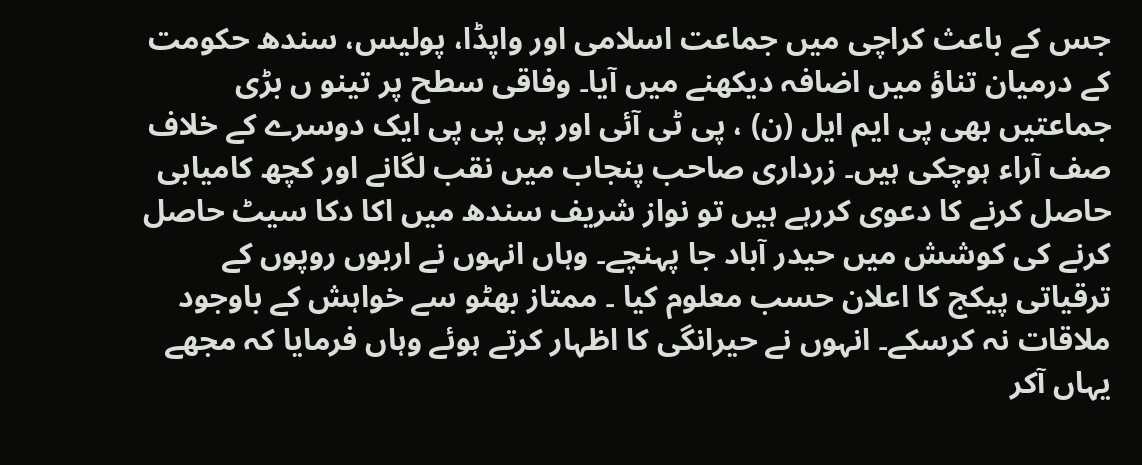جس کے باعث کراچی میں جماعت اسلامی اور واپڈا، پولیس، سندھ حکومت کے درمیان تناؤ میں اضافہ دیکھنے میں آیا۔ وفاقی سطح پر تینو ں بڑی جماعتیں بھی پی ایم ایل (ن) ، پی ٹی آئی اور پی پی پی ایک دوسرے کے خلاف صف آراء ہوچکی ہیں۔ زرداری صاحب پنجاب میں نقب لگانے اور کچھ کامیابی حاصل کرنے کا دعوی کررہے ہیں تو نواز شریف سندھ میں اکا دکا سیٹ حاصل کرنے کی کوشش میں حیدر آباد جا پہنچے۔ وہاں انہوں نے اربوں روپوں کے ترقیاتی پیکج کا اعلان حسب معلوم کیا ۔ ممتاز بھٹو سے خواہش کے باوجود ملاقات نہ کرسکے۔ انہوں نے حیرانگی کا اظہار کرتے ہوئے وہاں فرمایا کہ مجھے یہاں آکر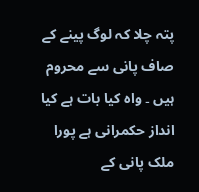پتہ چلا کہ لوگ پینے کے صاف پانی سے محروم ہیں ۔ واہ کیا بات ہے کیا انداز حکمرانی ہے پورا ملک پانی کے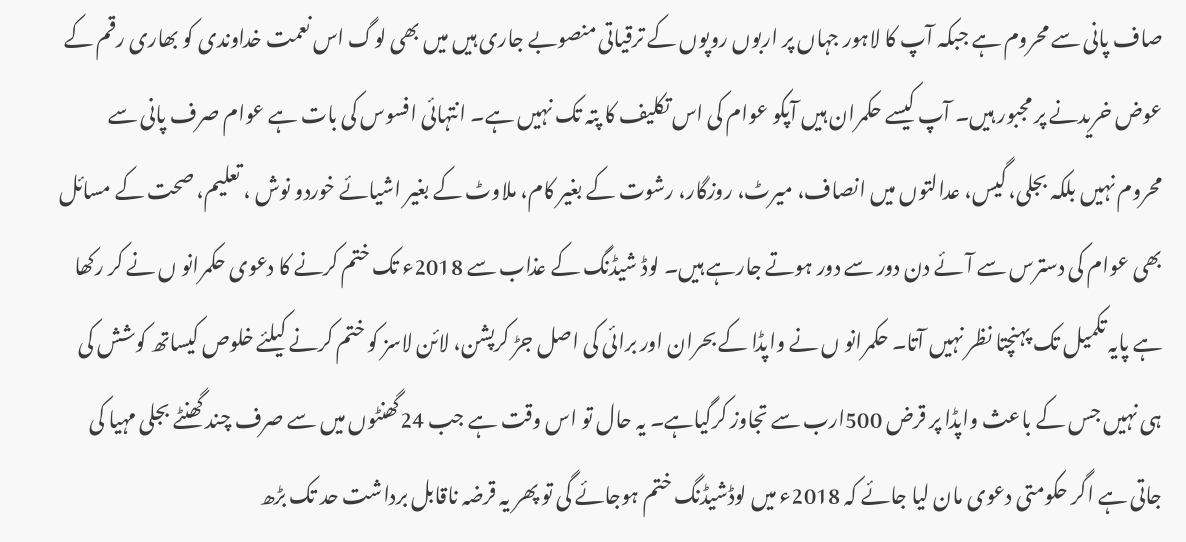صاف پانی سے محروم ہے جبکہ آپ کا لاہور جہاں پر اربوں روپوں کے ترقیاتی منصوبے جاری ہیں میں بھی لوگ اس نعمت خداوندی کو بھاری رقم کے عوض خریدنے پر مجبور ہیں۔ آپ کیسے حکمران ہیں آپکو عوام کی اس تکلیف کا پتہ تک نہیں ہے۔ انتہائی افسوس کی بات ہے عوام صرف پانی سے محروم نہیں بلکہ بجلی، گیس، عدالتوں میں انصاف، میرٹ، روزگار، رشوت کے بغیر کام، ملاوٹ کے بغیر اشیائے خوردو نوش ، تعلیم، صحت کے مسائل بھی عوام کی دسترس سے آئے دن دور سے دور ہوتے جارہے ہیں۔ لوڈ شیڈنگ کے عذاب سے 2018ء تک ختم کرنے کا دعوی حکمرانو ں نے کر رکھا ہے پایہ تکمیل تک پہنچتا نظر نہیں آتا۔ حکمرانو ں نے واپڈا کے بحران اور برائی کی اصل جڑ کرپشن، لائن لاسز کو ختم کرنے کیلئے خلوص کیساتھ کوشش کی ہی نہیں جس کے باعث واپڈا پر قرض 500ارب سے تجاوز کرگیاہے۔ یہ حال تو اس وقت ہے جب 24گھنٹوں میں سے صرف چند گھنٹے بجلی مہیا کی جاتی ہے اگر حکومتی دعوی مان لیا جائے کہ 2018ء میں لوڈشیڈنگ ختم ہوجائے گی تو پھر یہ قرضہ ناقابل برداشت حد تک بڑھ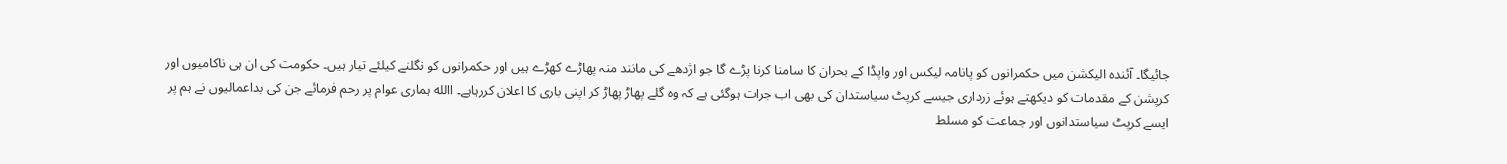جائیگا۔ آئندہ الیکشن میں حکمرانوں کو پانامہ لیکس اور واپڈا کے بحران کا سامنا کرنا پڑے گا جو اژدھے کی مانند منہ پھاڑے کھڑے ہیں اور حکمرانوں کو نگلنے کیلئے تیار ہیں۔ حکومت کی ان ہی ناکامیوں اور کرپشن کے مقدمات کو دیکھتے ہوئے زرداری جیسے کرپٹ سیاستدان کی بھی اب جرات ہوگئی ہے کہ وہ گلے پھاڑ پھاڑ کر اپنی باری کا اعلان کررہاہے۔ االله ہماری عوام پر رحم فرمائے جن کی بداعمالیوں نے ہم پر ایسے کرپٹ سیاستدانوں اور جماعت کو مسلط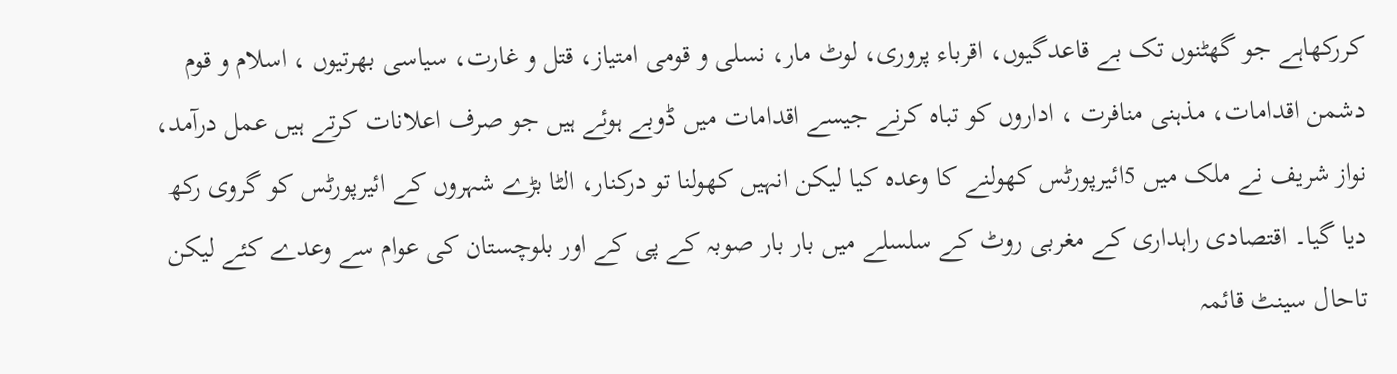کررکھاہے جو گھٹنوں تک بے قاعدگیوں، اقرباء پروری، لوٹ مار، نسلی و قومی امتیاز، قتل و غارت، سیاسی بھرتیوں ، اسلام و قوم دشمن اقدامات، مذہنی منافرت ، اداروں کو تباہ کرنے جیسے اقدامات میں ڈوبے ہوئے ہیں جو صرف اعلانات کرتے ہیں عمل درآمد، نواز شریف نے ملک میں 5ائیرپورٹس کھولنے کا وعدہ کیا لیکن انہیں کھولنا تو درکنار، الٹا بڑے شہروں کے ائیرپورٹس کو گروی رکھ دیا گیا۔ اقتصادی راہداری کے مغربی روٹ کے سلسلے میں بار بار صوبہ کے پی کے اور بلوچستان کی عوام سے وعدے کئے لیکن تاحال سینٹ قائمہ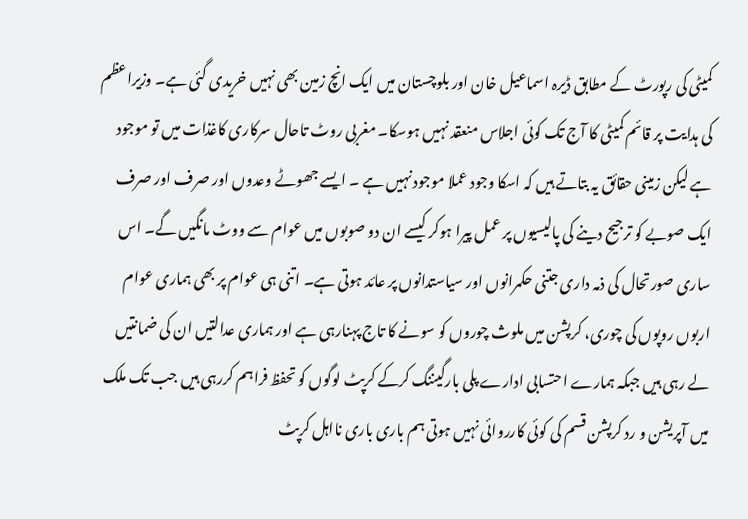کمیٹی کی رپورٹ کے مطابق ڈیرہ اسماعیل خان اور بلوچستان میں ایک انچ زمین بھی نہیں خریدی گئی ہے۔ وزیراعظم کی ہدایت پر قائم کمیٹی کا آج تک کوئی اجلاس منعقد نہیں ہوسکا۔ مغربی روٹ تاحال سرکاری کاغذات میں تو موجود ہے لیکن زمینی حقائق یہ بتاتے ہیں کہ اسکا وجود عملا موجود نہیں ہے ۔ ایسے جھوٹے وعدوں اور صرف اور صرف ایک صوبے کو ترجیح دینے کی پالیسیوں پر عمل پیرا ہوکر کیسے ان دو صوبوں میں عوام سے ووٹ مانگیں گے۔ اس ساری صورتحال کی ذمہ داری جتنی حکمرانوں اور سیاستدانوں پر عائد ہوتی ہے۔ اتنی ہی عوام پر بھی ہماری عوام اربوں روپوں کی چوری، کرپشن میں ملوث چوروں کو سونے کا تاج پہنارہی ہے اور ہماری عدالتیں ان کی ضمانتیں لے رہی ہیں جبکہ ہمارے احتسابی ادارے پلی بارگیننگ کرکے کرپٹ لوگوں کو تحفظ فراہم کررہی ہیں جب تک ملک میں آپریشن و رد کرپشن قسم کی کوئی کارروائی نہیں ہوتی ہم باری باری نااہل کرپٹ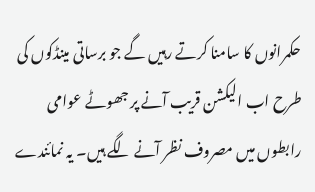حکمرانوں کا سامنا کرتے رہیں گے جو برساتی مینڈکوں کی طرح اب الیکشن قریب آنے پر جھوٹے عوامی رابطوں میں مصروف نظر آنے لگے ہیں۔ یہ نمائندے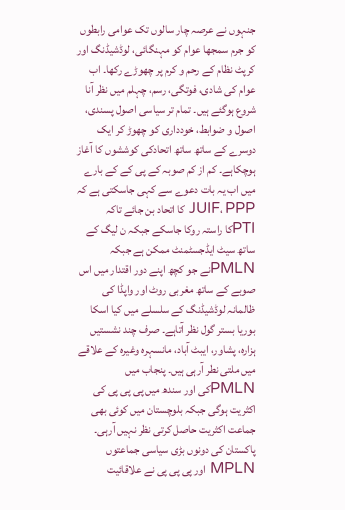جنہوں نے عرصہ چار سالوں تک عوامی رابطوں کو جرم سمجھا عوام کو مہنگائی، لوڈشیڈنگ اور کرپٹ نظام کے رحم و کرم پر چھوڑے رکھا۔ اب عوام کی شادی، فوتگی، رسم، چہلم میں نظر آنا شروع ہوگئے ہیں۔ تمام تر سیاسی اصول پسندی، اصول و ضوابط، خودداری کو چھوڑ کر ایک دوسرے کے ساتھ ساتھ اتحادکی کوششوں کا آغاز ہوچکاہے۔ کم از کم صوبہ کے پی کے کے بارے میں اب یہ بات دعوے سے کہی جاسکتی ہے کہ JUIF، PPP کا اتحاد بن جائے تاکہ PTIکا راستہ روکا جاسکے جبکہ ن لیگ کے ساتھ سیٹ ایڈجسٹمنٹ ممکن ہے جبکہ PMLNنے جو کچھ اپنے دور اقتدار میں اس صوبے کے ساتھ مغربی روٹ اور واپڈا کی ظالمانہ لوڈشیڈنگ کے سلسلے میں کیا اسکا بوریا بستر گول نظر آتاہے۔ صرف چند نشستیں ہزارہ، پشاور، ایبٹ آباد، مانسہرہ وغیرہ کے علاقے میں ملتی نطر آرہی ہیں۔ پنجاب میں PMLNکی اور سندھ میں پی پی پی کی اکثریت ہوگی جبکہ بلوچستان میں کوئی بھی جماعت اکثریت حاصل کرتی نظر نہیں آرہی۔ پاکستان کی دونوں بڑی سیاسی جماعتوں MPLN اور پی پی پی نے علاقائیت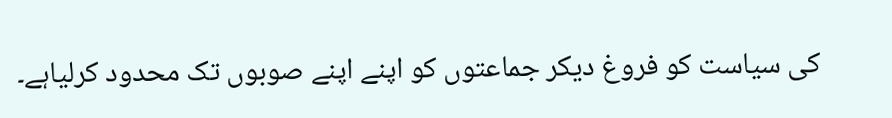کی سیاست کو فروغ دیکر جماعتوں کو اپنے اپنے صوبوں تک محدود کرلیاہے۔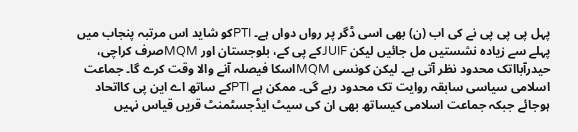پہل پی پی پی نے کی اب (ن) بھی اسی ڈگر پر رواں دواں ہے۔ PTIکو شاید اس مرتبہ پنجاب میں پہلے سے زیادہ نشستیں مل جائیں لیکن JUIFکے پی کے، بلوجستان اور MQMصرف کراچی، حیدرآبااتک محدود نظر آتی ہے۔ لیکن کونسی MQMاسکا فیصلہ آنے والا وقت کرے گا۔ جماعت اسلامی سیاسی سابقہ روایت تک محدود رہے گی۔ ممکن ہے PTIکے ساتھ اے این پی کااتحاد ہوجائے جبکہ جماعت اسلامی کیساتھ بھی ان کی سیٹ ایڈجسٹمنٹ قریں قیاس نہیں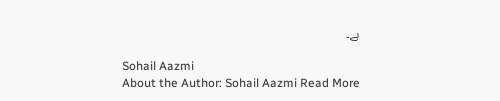ہے۔

Sohail Aazmi
About the Author: Sohail Aazmi Read More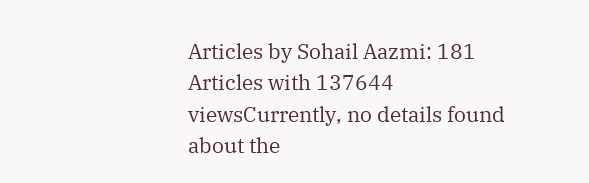Articles by Sohail Aazmi: 181 Articles with 137644 viewsCurrently, no details found about the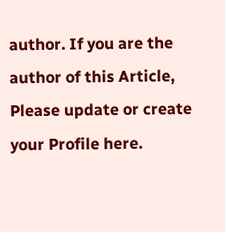author. If you are the author of this Article, Please update or create your Profile here.